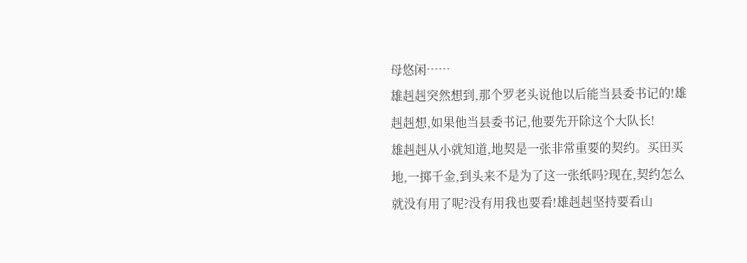母悠闲……
雄赳赳突然想到,那个罗老头说他以后能当县委书记的!雄赳赳想,如果他当县委书记,他要先开除这个大队长!
雄赳赳从小就知道,地契是一张非常重要的契约。买田买地,一掷千金,到头来不是为了这一张纸吗?现在,契约怎么就没有用了呢?没有用我也要看!雄赳赳坚持要看山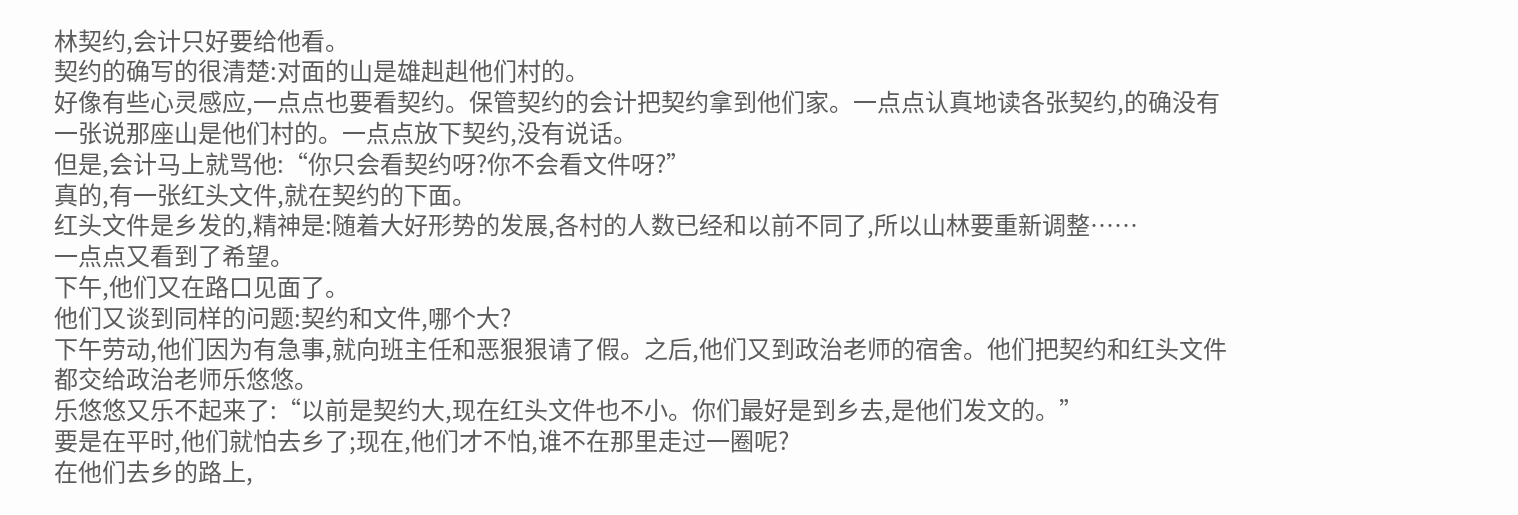林契约,会计只好要给他看。
契约的确写的很清楚:对面的山是雄赳赳他们村的。
好像有些心灵感应,一点点也要看契约。保管契约的会计把契约拿到他们家。一点点认真地读各张契约,的确没有一张说那座山是他们村的。一点点放下契约,没有说话。
但是,会计马上就骂他:“你只会看契约呀?你不会看文件呀?”
真的,有一张红头文件,就在契约的下面。
红头文件是乡发的,精神是:随着大好形势的发展,各村的人数已经和以前不同了,所以山林要重新调整……
一点点又看到了希望。
下午,他们又在路口见面了。
他们又谈到同样的问题:契约和文件,哪个大?
下午劳动,他们因为有急事,就向班主任和恶狠狠请了假。之后,他们又到政治老师的宿舍。他们把契约和红头文件都交给政治老师乐悠悠。
乐悠悠又乐不起来了:“以前是契约大,现在红头文件也不小。你们最好是到乡去,是他们发文的。”
要是在平时,他们就怕去乡了;现在,他们才不怕,谁不在那里走过一圈呢?
在他们去乡的路上,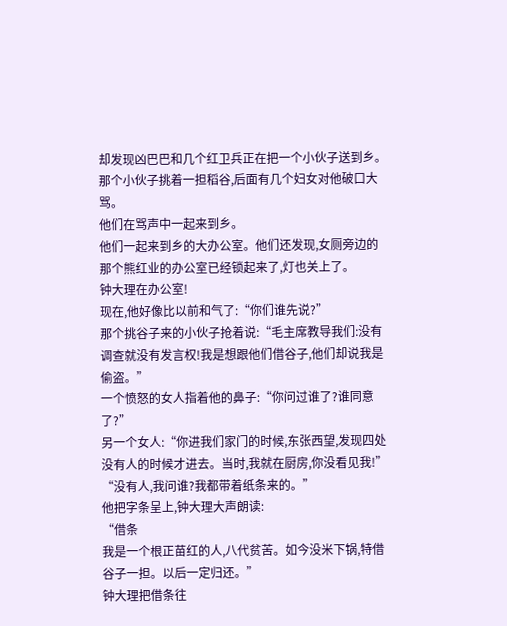却发现凶巴巴和几个红卫兵正在把一个小伙子送到乡。
那个小伙子挑着一担稻谷,后面有几个妇女对他破口大骂。
他们在骂声中一起来到乡。
他们一起来到乡的大办公室。他们还发现,女厕旁边的那个熊红业的办公室已经锁起来了,灯也关上了。
钟大理在办公室!
现在,他好像比以前和气了:“你们谁先说?”
那个挑谷子来的小伙子抢着说:“毛主席教导我们:没有调查就没有发言权!我是想跟他们借谷子,他们却说我是偷盗。”
一个愤怒的女人指着他的鼻子:“你问过谁了?谁同意了?”
另一个女人:“你进我们家门的时候,东张西望,发现四处没有人的时候才进去。当时,我就在厨房,你没看见我!”
“没有人,我问谁?我都带着纸条来的。”
他把字条呈上,钟大理大声朗读:
“借条
我是一个根正苗红的人,八代贫苦。如今没米下锅,特借谷子一担。以后一定归还。”
钟大理把借条往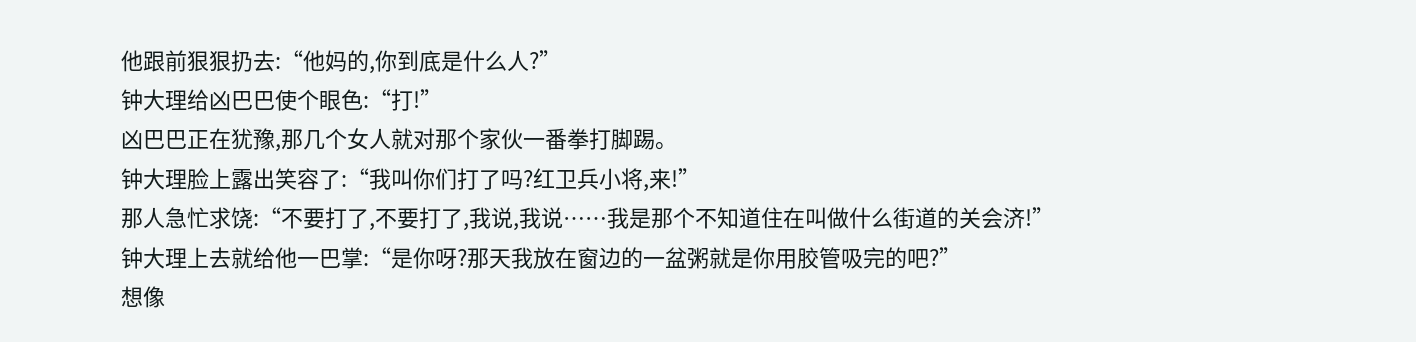他跟前狠狠扔去:“他妈的,你到底是什么人?”
钟大理给凶巴巴使个眼色:“打!”
凶巴巴正在犹豫,那几个女人就对那个家伙一番拳打脚踢。
钟大理脸上露出笑容了:“我叫你们打了吗?红卫兵小将,来!”
那人急忙求饶:“不要打了,不要打了,我说,我说……我是那个不知道住在叫做什么街道的关会济!”
钟大理上去就给他一巴掌:“是你呀?那天我放在窗边的一盆粥就是你用胶管吸完的吧?”
想像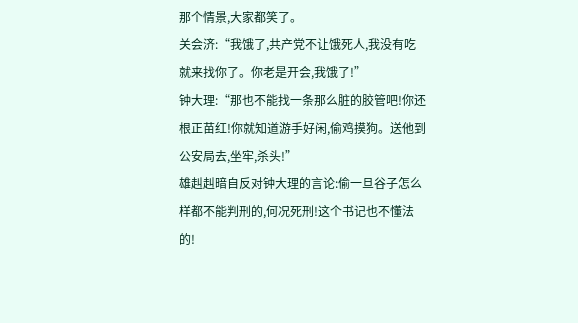那个情景,大家都笑了。
关会济:“我饿了,共产党不让饿死人,我没有吃就来找你了。你老是开会,我饿了!”
钟大理:“那也不能找一条那么脏的胶管吧!你还根正苗红!你就知道游手好闲,偷鸡摸狗。送他到公安局去,坐牢,杀头!”
雄赳赳暗自反对钟大理的言论:偷一旦谷子怎么样都不能判刑的,何况死刑!这个书记也不懂法的!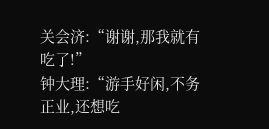关会济:“谢谢,那我就有吃了!”
钟大理:“游手好闲,不务正业,还想吃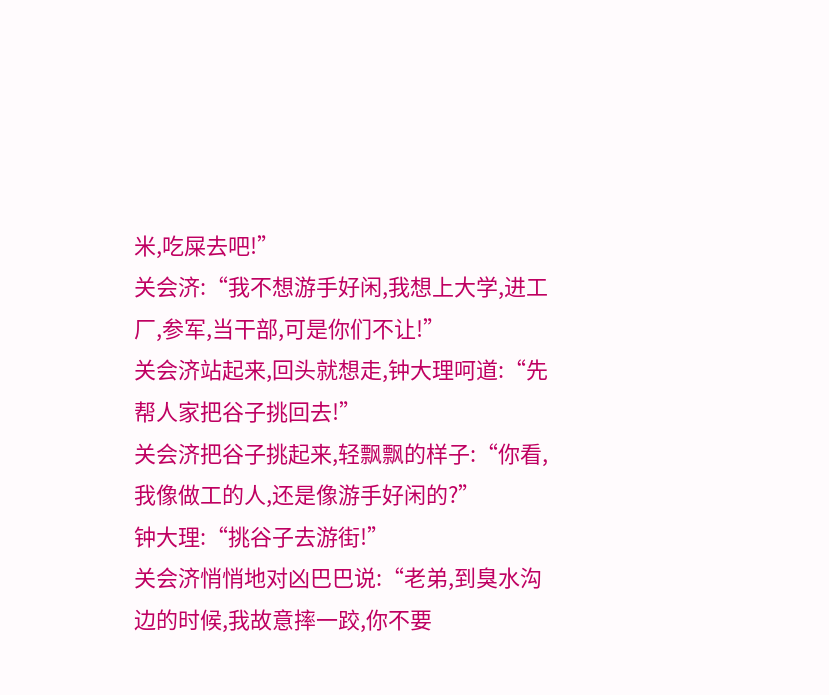米,吃屎去吧!”
关会济:“我不想游手好闲,我想上大学,进工厂,参军,当干部,可是你们不让!”
关会济站起来,回头就想走,钟大理呵道:“先帮人家把谷子挑回去!”
关会济把谷子挑起来,轻飘飘的样子:“你看,我像做工的人,还是像游手好闲的?”
钟大理:“挑谷子去游街!”
关会济悄悄地对凶巴巴说:“老弟,到臭水沟边的时候,我故意摔一跤,你不要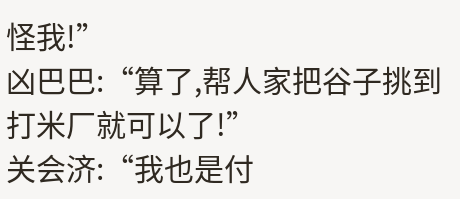怪我!”
凶巴巴:“算了,帮人家把谷子挑到打米厂就可以了!”
关会济:“我也是付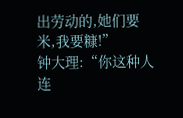出劳动的,她们要米,我要糠!”
钟大理:“你这种人连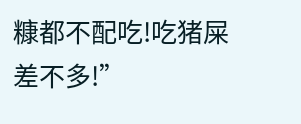糠都不配吃!吃猪屎差不多!”